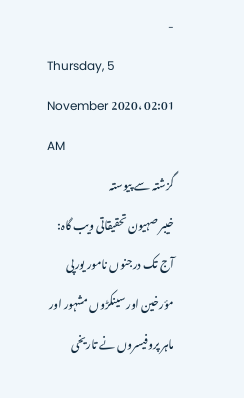-
Thursday, 5 November 2020، 02:01 AM
گزشتہ سے پیوستہ
خیبر صہیون تحقیقاتی ویب گاہ: آج تک درجنوں نامور یورپی مؤرخین اور سینکڑوں مشہور اور ماہر پروفیسروں نے تاریخی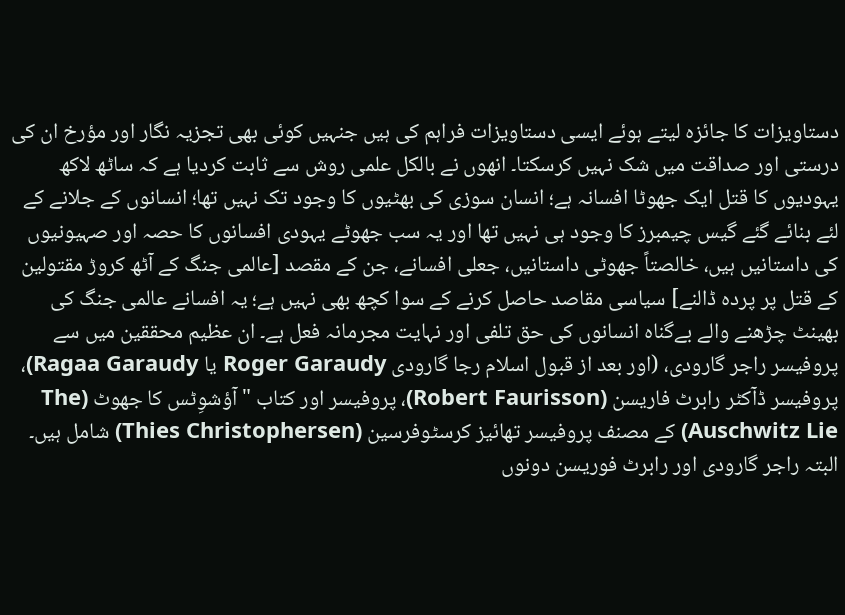دستاویزات کا جائزہ لیتے ہوئے ایسی دستاویزات فراہم کی ہیں جنہیں کوئی بھی تجزیہ نگار اور مؤرخ ان کی درستی اور صداقت میں شک نہیں کرسکتا۔ انھوں نے بالکل علمی روش سے ثابت کردیا ہے کہ ساٹھ لاکھ یہودیوں کا قتل ایک جھوٹا افسانہ ہے؛ انسان سوزی کی بھٹیوں کا وجود تک نہیں تھا؛ انسانوں کے جلانے کے لئے بنائے گئے گیس چیمبرز کا وجود ہی نہیں تھا اور یہ سب جھوٹے یہودی افسانوں کا حصہ اور صہیونیوں کی داستانیں ہیں، خالصتاً جھوٹی داستانیں، جعلی افسانے، جن کے مقصد [عالمی جنگ کے آٹھ کروڑ مقتولین کے قتل پر پردہ ڈالنے] سیاسی مقاصد حاصل کرنے کے سوا کچھ بھی نہیں ہے؛ یہ افسانے عالمی جنگ کی بھینٹ چڑھنے والے بےگناہ انسانوں کی حق تلفی اور نہایت مجرمانہ فعل ہے۔ ان عظیم محققین میں سے پروفیسر راجر گارودی، (اور بعد از قبول اسلام رجا گارودی Roger Garaudy یا Ragaa Garaudy)، پروفیسر ڈآکٹر رابرٹ فاریسن (Robert Faurisson)، پروفیسر اور کتاب " آؤشوِٹس کا جھوٹ (The Auschwitz Lie) کے مصنف پروفیسر تھائیز کرسٹوفرسین (Thies Christophersen) شامل ہیں۔ البتہ راجر گارودی اور رابرٹ فوریسن دونوں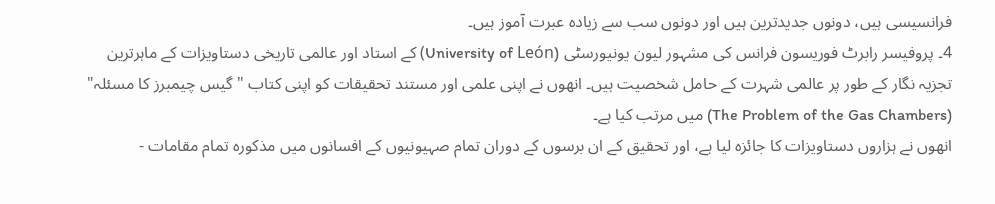فرانسیسی ہیں، دونوں جدیدترین ہیں اور دونوں سب سے زیادہ عبرت آموز ہیں۔
4۔ پروفیسر رابرٹ فوریسون فرانس کی مشہور لیون یونیورسٹی (University of León) کے استاد اور عالمی تاریخی دستاویزات کے ماہرترین تجزیہ نگار کے طور پر عالمی شہرت کے حامل شخصیت ہیں۔ انھوں نے اپنی علمی اور مستند تحقیقات کو اپنی کتاب "گیس چیمبرز کا مسئلہ" (The Problem of the Gas Chambers) میں مرتب کیا ہے۔
انھوں نے ہزاروں دستاویزات کا جائزہ لیا ہے، اور تحقیق کے ان برسوں کے دوران تمام صہیونیوں کے افسانوں میں مذکورہ تمام مقامات -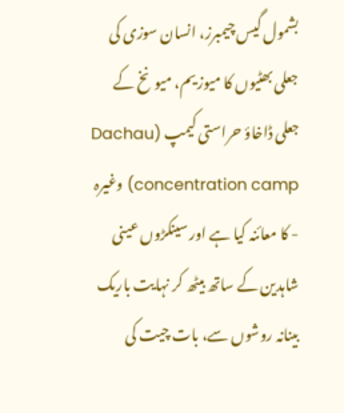بشمول گیس چیمبرز، انسان سوزی کی جعلی بھٹیوں کا میوزیم، میونخ کے جعلی ڈاخاؤ حراستی کیمپ (Dachau concentration camp) وغیرہ - کا معائنہ کیا ہے اور سینکڑوں عینی شاہدین کے ساتھ بیٹھ کر نہایت باریک بینانہ روشوں سے، بات چیت کی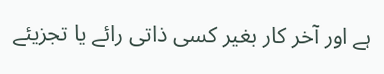ہے اور آخر کار بغیر کسی ذاتی رائے یا تجزیئے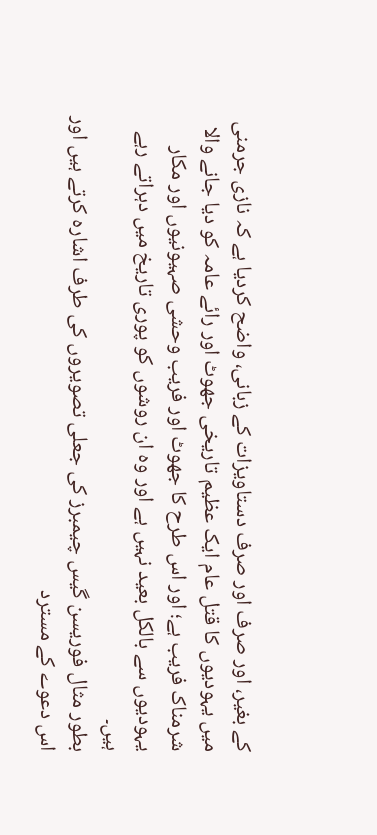کے بغیر، اور صرف اور صرف دستاویزات کے زبانی، واضح کردیا ہے کہ نازی جرمنی میں یہودیوں کا قتل عام ایک عظیم تاریخی جھوٹ اور رائے عامہ کو دیا جانے والا شرمناک فریب ہے؛ اور اس طرح کا جھوٹ اور فریب وحشی صہیونیوں اور مکار یہودیوں سے بالکل بعید نہیں ہے اور وہ ان روشوں کو پوری تاریخ میں دہراتے رہے ہیں۔
بطور مثال فوریسن گیس چیمبرز کی جعلی تصویروں کی طرف اشارہ کرتے ہیں اور اس دعوے کے مسترد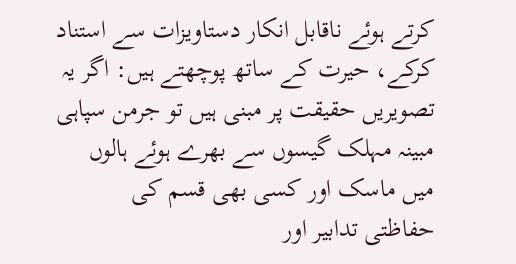کرتے ہوئے ناقابل انکار دستاویزات سے استناد کرکے، حیرت کے ساتھ پوچھتے ہیں: اگر یہ تصویریں حقیقت پر مبنی ہیں تو جرمن سپاہی مبینہ مہلک گیسوں سے بھرے ہوئے ہالوں میں ماسک اور کسی بھی قسم کی حفاظتی تدابیر اور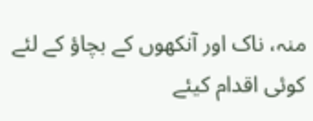منہ، ناک اور آنکھوں کے بچاؤ کے لئے کوئی اقدام کیئے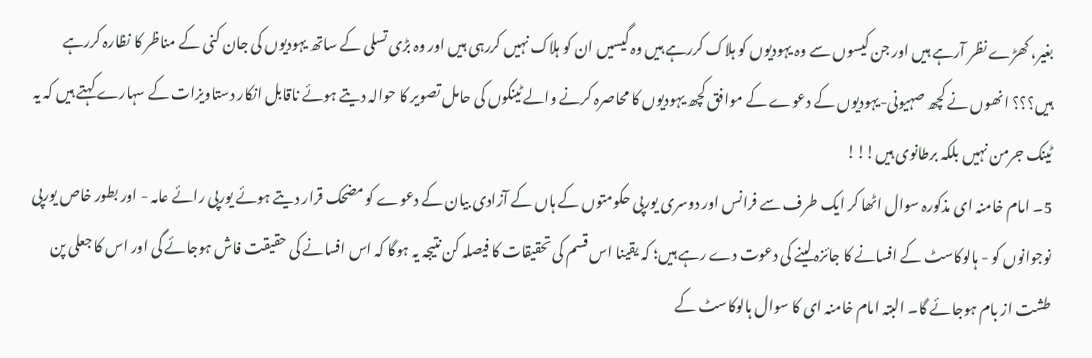بغیر، کھڑے نظر آرہے ہیں اور جن کیسوں سے وہ یہودیوں کو ہلاک کررہے ہیں وہ گیسیں ان کو ہلاک نہیں کررہی ہیں اور وہ بڑی تسلی کے ساتھ یہودیوں کی جان کنی کے مناظر کا نظارہ کررہے ہیں؟؟؟ انھوں نے کچھ صہیونی-یہودیوں کے دعوے کے موافق کچھ یہودیوں کا محاصرہ کرنے والے ٹینکوں کی حامل تصویر کا حوالہ دیتے ہوئے ناقابل انکار دستاویزات کے سہارے کہتے ہیں کہ یہ ٹینک جرمن نہیں بلکہ برطانوی ہیں!!!
5۔ امام خامنہ ای مذکورہ سوال اٹھا کر ایک طرف سے فرانس اور دوسری یورپی حکومتوں کے ہاں کے آزادی بیان کے دعوے کو مضحک قرار دیتے ہوئے یورپی رائے عامہ - اور بطور خاص یورپی نوجوانوں کو - ہالوکاسٹ کے افسانے کا جائزہ لینے کی دعوت دے رہے ہیں؛ کہ یقینا اس قسم کی تحقیقات کا فیصلہ کن نتیجہ یہ ہوگا کہ اس افسانے کی حقیقت فاش ہوجائے گی اور اس کا جعلی پن طشت از بام ہوجائے گا۔ البتہ امام خامنہ ای کا سوال ہالوکاسٹ کے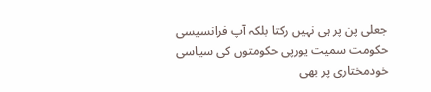جعلی پن پر ہی نہیں رکتا بلکہ آپ فرانسیسی حکومت سمیت یورپی حکومتوں کی سیاسی خودمختاری پر بھی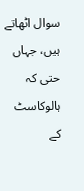سوال اٹھاتے ہیں، جہاں حتی کہ ہالوکاسٹ کے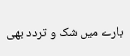بارے میں شک و تردد بھی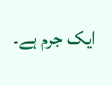ایک جرم ہے۔